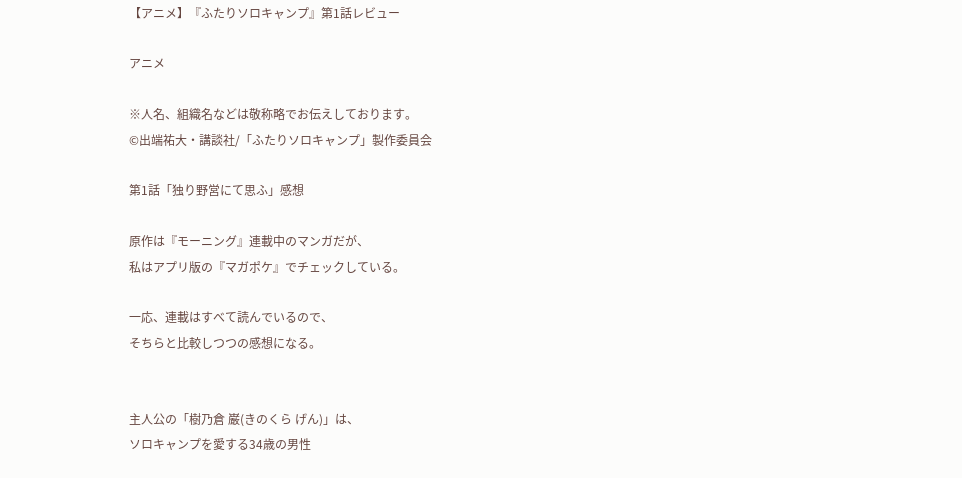【アニメ】『ふたりソロキャンプ』第1話レビュー

アニメ

※人名、組織名などは敬称略でお伝えしております。
©出端祐大・講談社/「ふたりソロキャンプ」製作委員会

第1話「独り野営にて思ふ」感想

原作は『モーニング』連載中のマンガだが、
私はアプリ版の『マガポケ』でチェックしている。

一応、連載はすべて読んでいるので、
そちらと比較しつつの感想になる。


主人公の「樹乃倉 巌(きのくら げん)」は、
ソロキャンプを愛する34歳の男性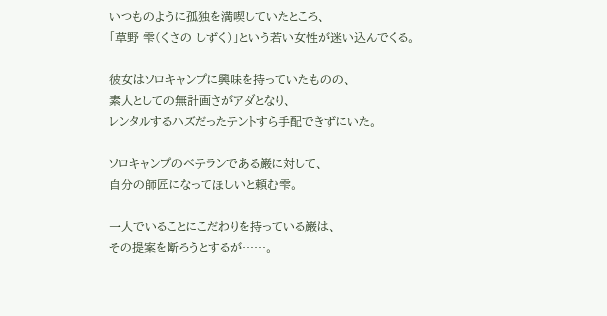いつものように孤独を満喫していたところ、
「草野 雫(くさの しずく)」という若い女性が迷い込んでくる。

彼女はソロキャンプに興味を持っていたものの、
素人としての無計画さがアダとなり、
レンタルするハズだったテントすら手配できずにいた。

ソロキャンプのベテランである巌に対して、
自分の師匠になってほしいと頼む雫。

一人でいることにこだわりを持っている巌は、
その提案を断ろうとするが……。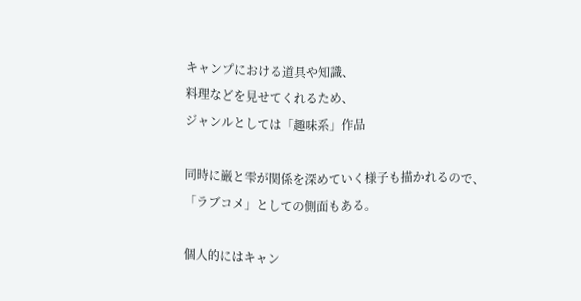キャンプにおける道具や知識、
料理などを見せてくれるため、
ジャンルとしては「趣味系」作品

同時に巌と雫が関係を深めていく様子も描かれるので、
「ラブコメ」としての側面もある。

個人的にはキャン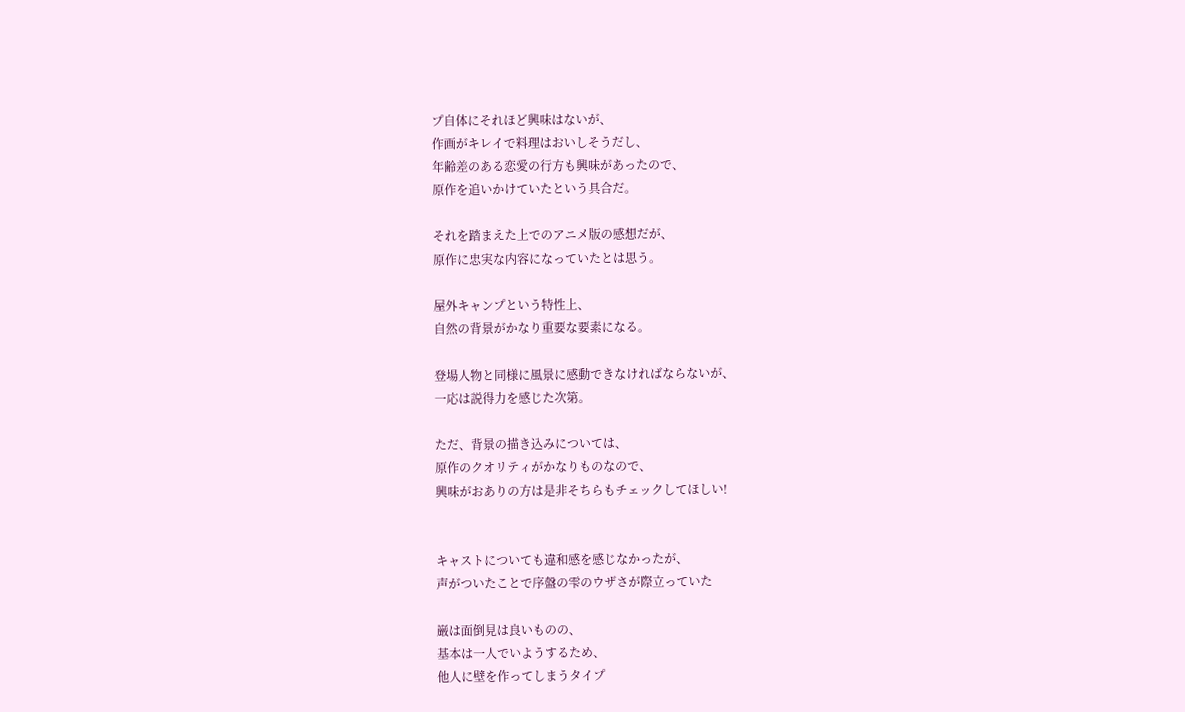プ自体にそれほど興味はないが、
作画がキレイで料理はおいしそうだし、
年齢差のある恋愛の行方も興味があったので、
原作を追いかけていたという具合だ。

それを踏まえた上でのアニメ版の感想だが、
原作に忠実な内容になっていたとは思う。

屋外キャンプという特性上、
自然の背景がかなり重要な要素になる。

登場人物と同様に風景に感動できなければならないが、
一応は説得力を感じた次第。

ただ、背景の描き込みについては、
原作のクオリティがかなりものなので、
興味がおありの方は是非そちらもチェックしてほしい!


キャストについても違和感を感じなかったが、
声がついたことで序盤の雫のウザさが際立っていた

巌は面倒見は良いものの、
基本は一人でいようするため、
他人に壁を作ってしまうタイプ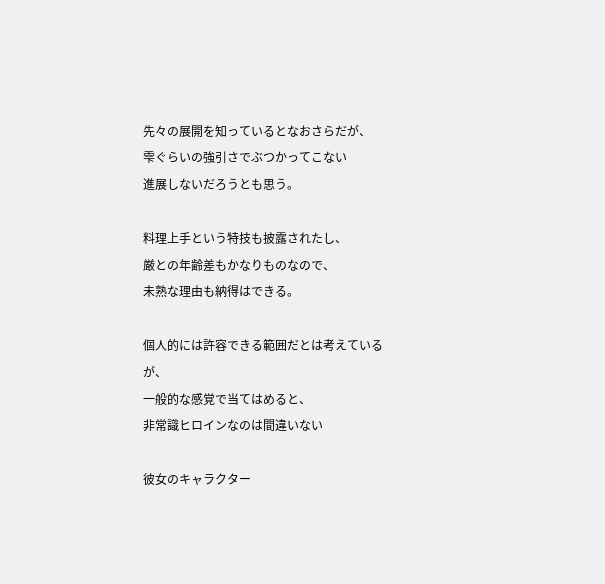先々の展開を知っているとなおさらだが、
雫ぐらいの強引さでぶつかってこない
進展しないだろうとも思う。

料理上手という特技も披露されたし、
厳との年齢差もかなりものなので、
未熟な理由も納得はできる。

個人的には許容できる範囲だとは考えているが、
一般的な感覚で当てはめると、
非常識ヒロインなのは間違いない

彼女のキャラクター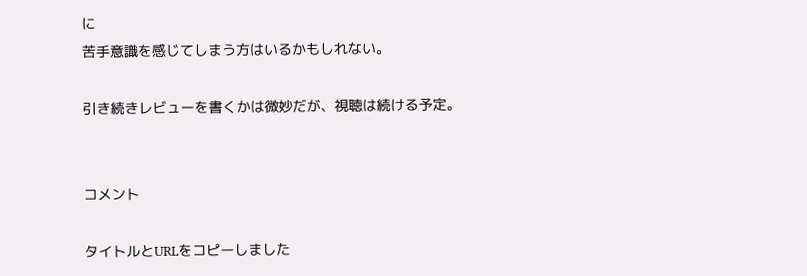に
苦手意識を感じてしまう方はいるかもしれない。

引き続きレビューを書くかは微妙だが、視聴は続ける予定。


コメント

タイトルとURLをコピーしました